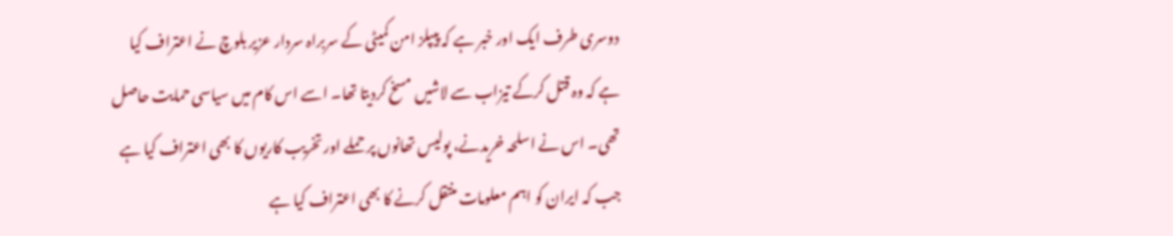دوسری طرف ایک اور خبر ہے کہ پیپلز امن کمیٹی کے سربراہ سردار عزیر بلوچ نے اعتراف کیا ہے کہ وہ قتل کرکے تیزاب سے لاشیں مسخ کردیتا تھا۔ اسے اس کام میں سیاسی حمایت حاصل تھی۔ اس نے اسلحہ خریدنے، پولیس تھانوں پر حملے اور تخریب کاریوں کا بھی اعتراف کیا ہے جب کہ ایران کو اہم معلومات منتقل کرنے کا بھی اعتراف کیا ہے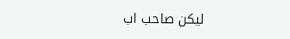لیکن صاحب اب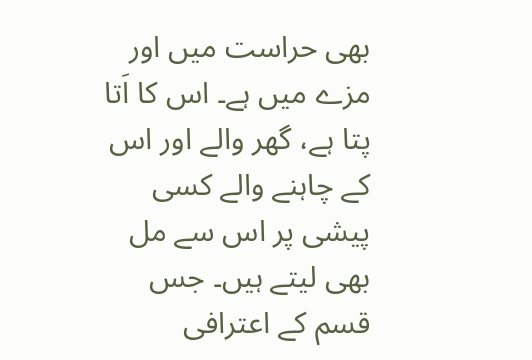بھی حراست میں اور مزے میں ہے۔ اس کا اَتا پتا ہے، گھر والے اور اس کے چاہنے والے کسی پیشی پر اس سے مل بھی لیتے ہیں۔ جس قسم کے اعترافی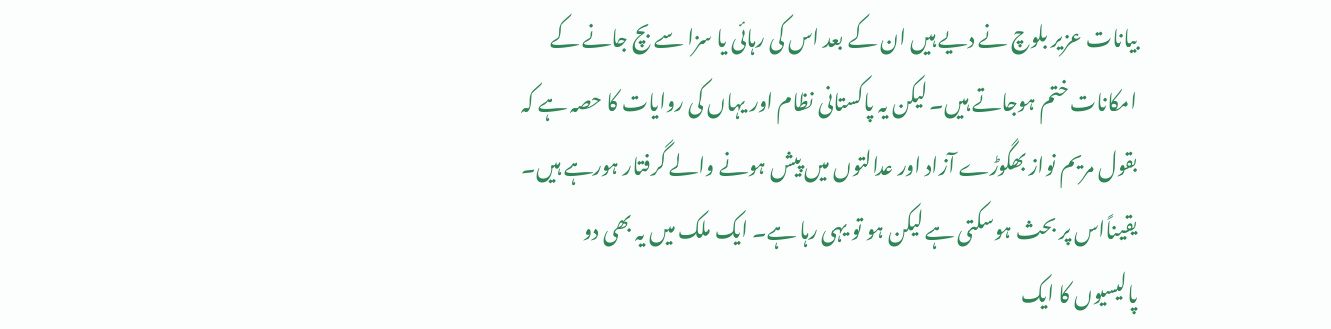بیانات عزیر بلوچ نے دیے ہیں ان کے بعد اس کی رہائی یا سزا سے بچ جانے کے امکانات ختم ہوجاتے ہیں۔ لیکن یہ پاکستانی نظام اور یہاں کی روایات کا حصہ ہے کہ بقول مریم نواز بھگوڑے آزاد اور عدالتوں میں پیش ہونے والے گرفتار ہورہے ہیں۔ یقیناًاس پر بحث ہوسکتی ہے لیکن ہو تو یہی رہا ہے۔ ایک ملک میں یہ بھی دو پالیسیوں کا ایک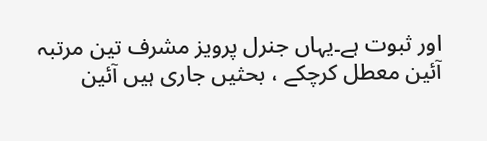اور ثبوت ہے۔یہاں جنرل پرویز مشرف تین مرتبہ آئین معطل کرچکے ، بحثیں جاری ہیں آئین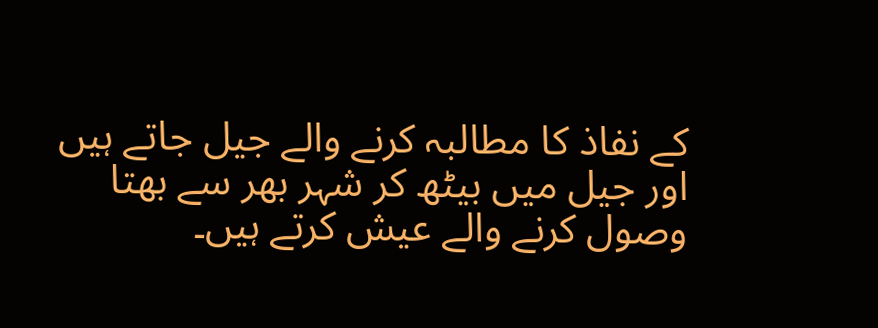کے نفاذ کا مطالبہ کرنے والے جیل جاتے ہیں اور جیل میں بیٹھ کر شہر بھر سے بھتا وصول کرنے والے عیش کرتے ہیں۔